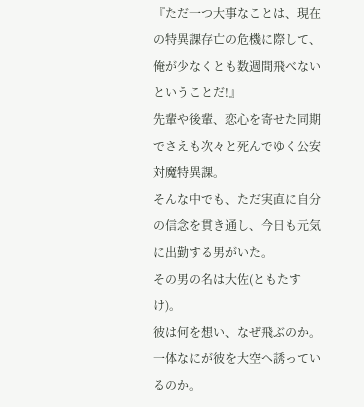『ただ一つ大事なことは、現在の特異課存亡の危機に際して、俺が少なくとも数週間飛べないということだ!』
先輩や後輩、恋心を寄せた同期でさえも次々と死んでゆく公安対魔特異課。
そんな中でも、ただ実直に自分の信念を貫き通し、今日も元気に出勤する男がいた。
その男の名は大佐(ともたすけ)。
彼は何を想い、なぜ飛ぶのか。一体なにが彼を大空へ誘っているのか。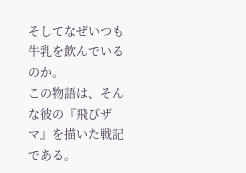そしてなぜいつも牛乳を飲んでいるのか。
この物語は、そんな彼の『飛びザマ』を描いた戦記である。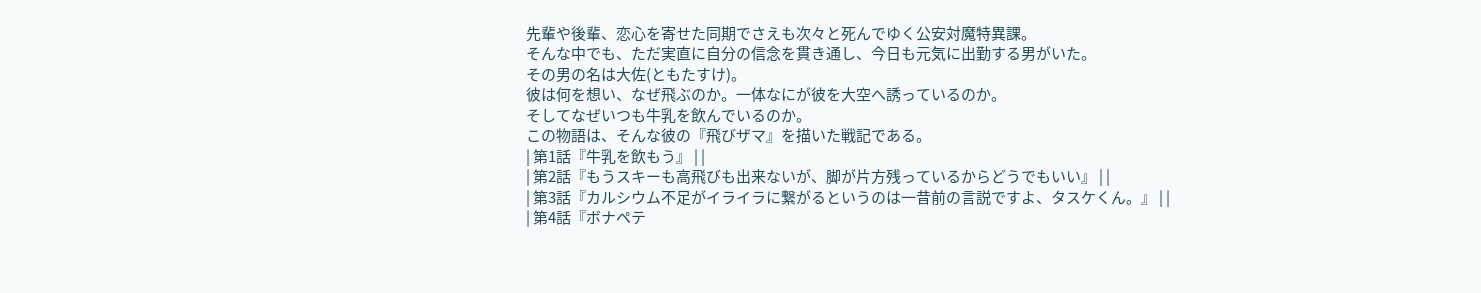先輩や後輩、恋心を寄せた同期でさえも次々と死んでゆく公安対魔特異課。
そんな中でも、ただ実直に自分の信念を貫き通し、今日も元気に出勤する男がいた。
その男の名は大佐(ともたすけ)。
彼は何を想い、なぜ飛ぶのか。一体なにが彼を大空へ誘っているのか。
そしてなぜいつも牛乳を飲んでいるのか。
この物語は、そんな彼の『飛びザマ』を描いた戦記である。
| 第1話『牛乳を飲もう』 | |
| 第2話『もうスキーも高飛びも出来ないが、脚が片方残っているからどうでもいい』 | |
| 第3話『カルシウム不足がイライラに繋がるというのは一昔前の言説ですよ、タスケくん。』 | |
| 第4話『ボナペテ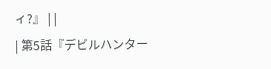ィ?』 | |
| 第5話『デビルハンター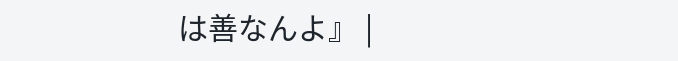は善なんよ』 |